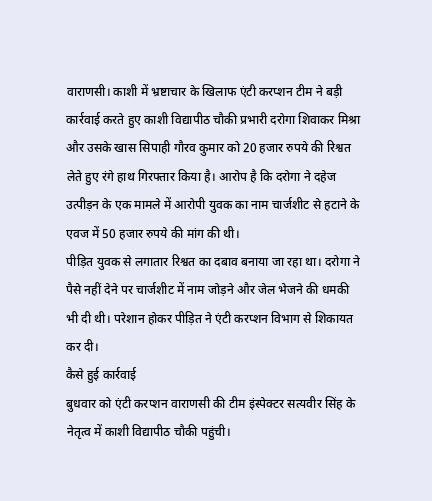वाराणसी। काशी में भ्रष्टाचार के खिलाफ एंटी करप्शन टीम ने बड़ी कार्रवाई करते हुए काशी विद्यापीठ चौकी प्रभारी दरोगा शिवाकर मिश्रा और उसके खास सिपाही गौरव कुमार को 20 हजार रुपये की रिश्वत लेते हुए रंगे हाथ गिरफ्तार किया है। आरोप है कि दरोगा ने दहेज उत्पीड़न के एक मामले में आरोपी युवक का नाम चार्जशीट से हटाने के एवज में 50 हजार रुपये की मांग की थी।
पीड़ित युवक से लगातार रिश्वत का दबाव बनाया जा रहा था। दरोगा ने पैसे नहीं देने पर चार्जशीट में नाम जोड़ने और जेल भेजने की धमकी भी दी थी। परेशान होकर पीड़ित ने एंटी करप्शन विभाग से शिकायत कर दी।
कैसे हुई कार्रवाई
बुधवार को एंटी करप्शन वाराणसी की टीम इंस्पेक्टर सत्यवीर सिंह के नेतृत्व में काशी विद्यापीठ चौकी पहुंची।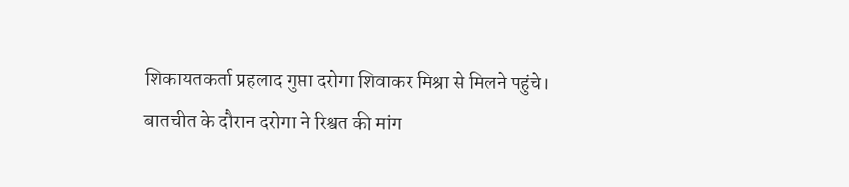शिकायतकर्ता प्रहलाद गुप्ता दरोगा शिवाकर मिश्रा से मिलने पहुंचे। बातचीत के दौरान दरोगा ने रिश्वत की मांग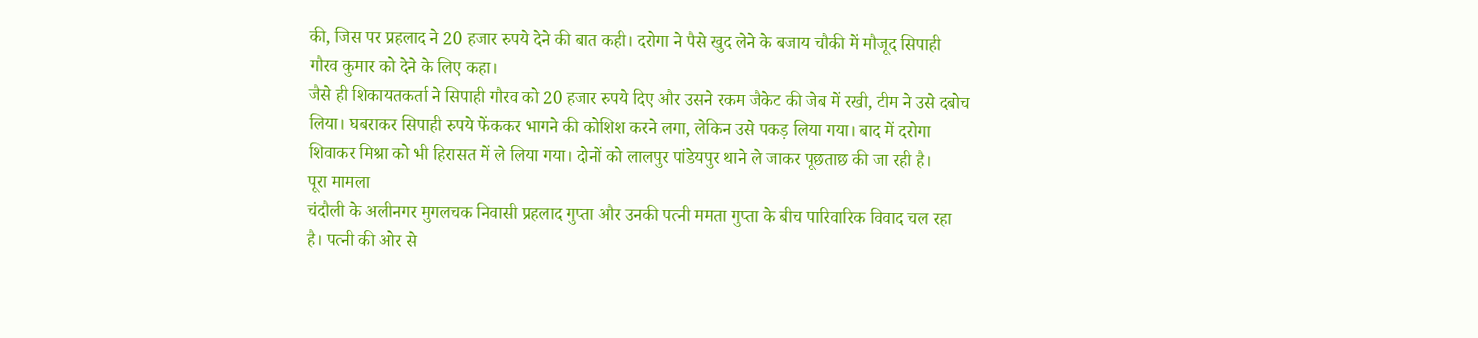की, जिस पर प्रहलाद ने 20 हजार रुपये देने की बात कही। दरोगा ने पैसे खुद लेने के बजाय चौकी में मौजूद सिपाही गौरव कुमार को देने के लिए कहा।
जैसे ही शिकायतकर्ता ने सिपाही गौरव को 20 हजार रुपये दिए और उसने रकम जैकेट की जेब में रखी, टीम ने उसे दबोच लिया। घबराकर सिपाही रुपये फेंककर भागने की कोशिश करने लगा, लेकिन उसे पकड़ लिया गया। बाद में दरोगा शिवाकर मिश्रा को भी हिरासत में ले लिया गया। दोनों को लालपुर पांडेयपुर थाने ले जाकर पूछताछ की जा रही है।
पूरा मामला
चंदौली के अलीनगर मुगलचक निवासी प्रहलाद गुप्ता और उनकी पत्नी ममता गुप्ता के बीच पारिवारिक विवाद चल रहा है। पत्नी की ओर से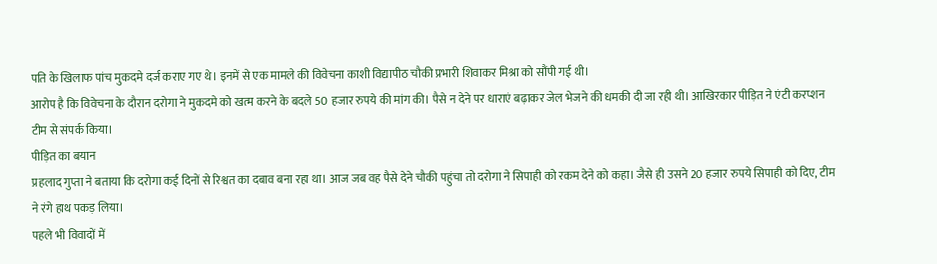पति के खिलाफ पांच मुकदमे दर्ज कराए गए थे। इनमें से एक मामले की विवेचना काशी विद्यापीठ चौकी प्रभारी शिवाकर मिश्रा को सौंपी गई थी।
आरोप है कि विवेचना के दौरान दरोगा ने मुकदमे को खत्म करने के बदले 50 हजार रुपये की मांग की। पैसे न देने पर धाराएं बढ़ाकर जेल भेजने की धमकी दी जा रही थी। आखिरकार पीड़ित ने एंटी करप्शन टीम से संपर्क किया।
पीड़ित का बयान
प्रहलाद गुप्ता ने बताया कि दरोगा कई दिनों से रिश्वत का दबाव बना रहा था। आज जब वह पैसे देने चौकी पहुंचा तो दरोगा ने सिपाही को रकम देने को कहा। जैसे ही उसने 20 हजार रुपये सिपाही को दिए, टीम ने रंगे हाथ पकड़ लिया।
पहले भी विवादों में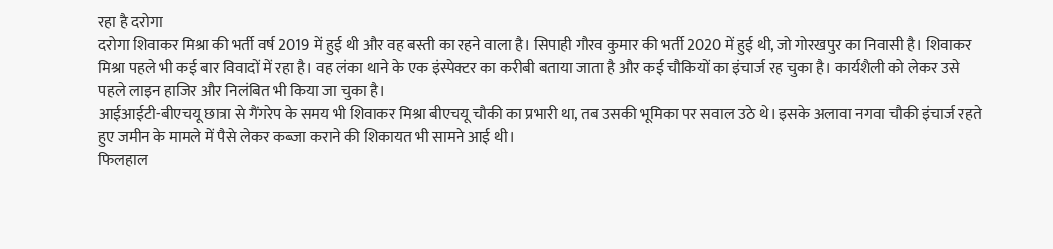रहा है दरोगा
दरोगा शिवाकर मिश्रा की भर्ती वर्ष 2019 में हुई थी और वह बस्ती का रहने वाला है। सिपाही गौरव कुमार की भर्ती 2020 में हुई थी, जो गोरखपुर का निवासी है। शिवाकर मिश्रा पहले भी कई बार विवादों में रहा है। वह लंका थाने के एक इंस्पेक्टर का करीबी बताया जाता है और कई चौकियों का इंचार्ज रह चुका है। कार्यशैली को लेकर उसे पहले लाइन हाजिर और निलंबित भी किया जा चुका है।
आईआईटी-बीएचयू छात्रा से गैंगरेप के समय भी शिवाकर मिश्रा बीएचयू चौकी का प्रभारी था, तब उसकी भूमिका पर सवाल उठे थे। इसके अलावा नगवा चौकी इंचार्ज रहते हुए जमीन के मामले में पैसे लेकर कब्जा कराने की शिकायत भी सामने आई थी।
फिलहाल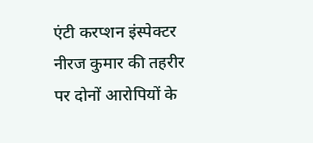एंटी करप्शन इंस्पेक्टर नीरज कुमार की तहरीर पर दोनों आरोपियों के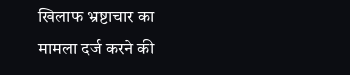खिलाफ भ्रष्टाचार का मामला दर्ज करने की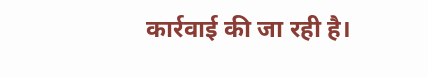कार्रवाई की जा रही है।